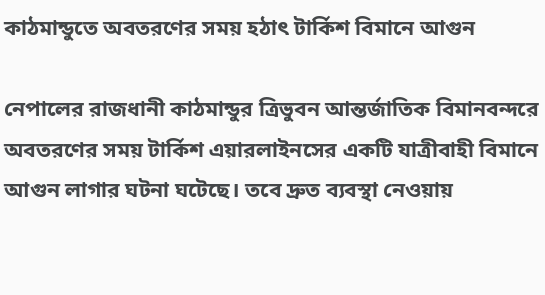কাঠমান্ডুতে অবতরণের সময় হঠাৎ টার্কিশ বিমানে আগুন

নেপালের রাজধানী কাঠমান্ডুর ত্রিভুবন আন্তর্জাতিক বিমানবন্দরে অবতরণের সময় টার্কিশ এয়ারলাইনসের একটি যাত্রীবাহী বিমানে আগুন লাগার ঘটনা ঘটেছে। তবে দ্রুত ব্যবস্থা নেওয়ায়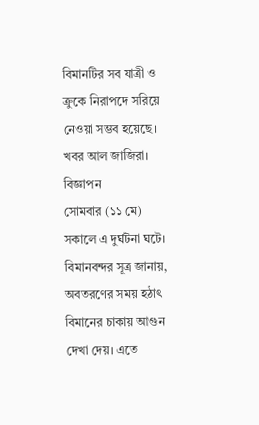বিমানটির সব যাত্রী ও ক্রুকে নিরাপদে সরিয়ে নেওয়া সম্ভব হয়েছে। খবর আল জাজিরা।
বিজ্ঞাপন
সোমবার (১১ মে) সকালে এ দুর্ঘটনা ঘটে। বিমানবন্দর সূত্র জানায়, অবতরণের সময় হঠাৎ বিমানের চাকায় আগুন দেখা দেয়। এতে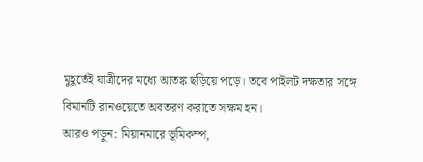মুহূর্তেই যাত্রীদের মধ্যে আতঙ্ক ছড়িয়ে পড়ে। তবে পাইলট দক্ষতার সঙ্গে বিমানটি রানওয়েতে অবতরণ করাতে সক্ষম হন।
আরও পড়ুন: মিয়ানমারে ভূমিকম্প,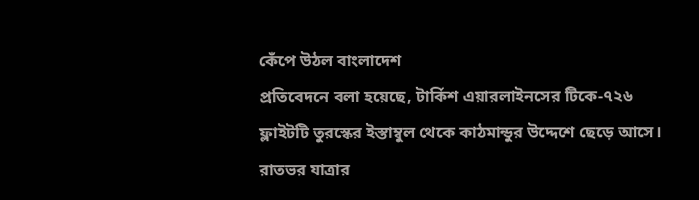কেঁপে উঠল বাংলাদেশ
প্রতিবেদনে বলা হয়েছে, টার্কিশ এয়ারলাইনসের টিকে-৭২৬ ফ্লাইটটি তুরস্কের ইস্তাম্বুল থেকে কাঠমান্ডুর উদ্দেশে ছেড়ে আসে। রাতভর যাত্রার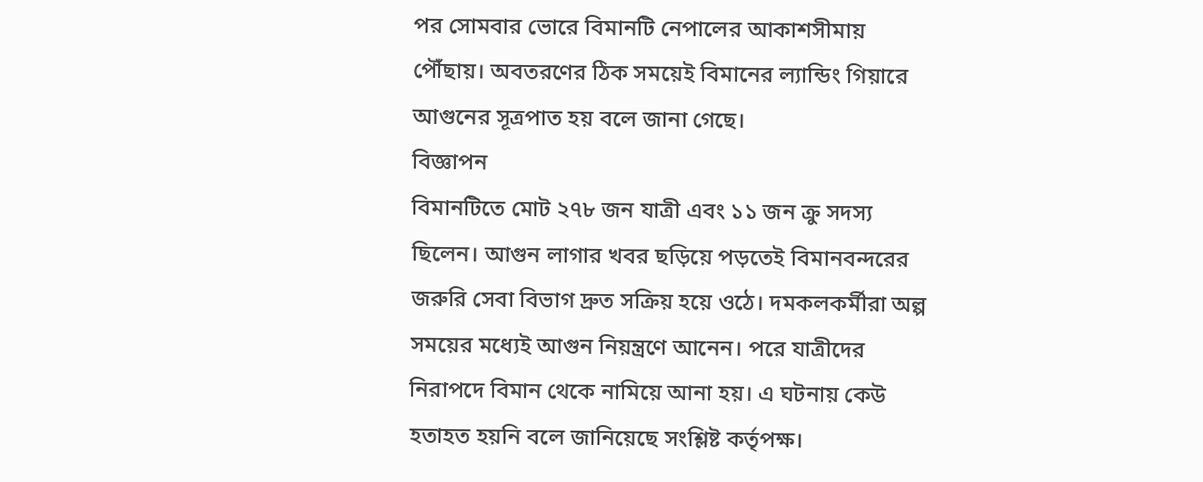পর সোমবার ভোরে বিমানটি নেপালের আকাশসীমায় পৌঁছায়। অবতরণের ঠিক সময়েই বিমানের ল্যান্ডিং গিয়ারে আগুনের সূত্রপাত হয় বলে জানা গেছে।
বিজ্ঞাপন
বিমানটিতে মোট ২৭৮ জন যাত্রী এবং ১১ জন ক্রু সদস্য ছিলেন। আগুন লাগার খবর ছড়িয়ে পড়তেই বিমানবন্দরের জরুরি সেবা বিভাগ দ্রুত সক্রিয় হয়ে ওঠে। দমকলকর্মীরা অল্প সময়ের মধ্যেই আগুন নিয়ন্ত্রণে আনেন। পরে যাত্রীদের নিরাপদে বিমান থেকে নামিয়ে আনা হয়। এ ঘটনায় কেউ হতাহত হয়নি বলে জানিয়েছে সংশ্লিষ্ট কর্তৃপক্ষ।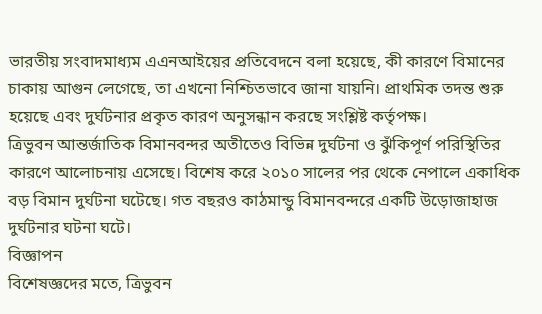ভারতীয় সংবাদমাধ্যম এএনআইয়ের প্রতিবেদনে বলা হয়েছে, কী কারণে বিমানের চাকায় আগুন লেগেছে, তা এখনো নিশ্চিতভাবে জানা যায়নি। প্রাথমিক তদন্ত শুরু হয়েছে এবং দুর্ঘটনার প্রকৃত কারণ অনুসন্ধান করছে সংশ্লিষ্ট কর্তৃপক্ষ।
ত্রিভুবন আন্তর্জাতিক বিমানবন্দর অতীতেও বিভিন্ন দুর্ঘটনা ও ঝুঁকিপূর্ণ পরিস্থিতির কারণে আলোচনায় এসেছে। বিশেষ করে ২০১০ সালের পর থেকে নেপালে একাধিক বড় বিমান দুর্ঘটনা ঘটেছে। গত বছরও কাঠমান্ডু বিমানবন্দরে একটি উড়োজাহাজ দুর্ঘটনার ঘটনা ঘটে।
বিজ্ঞাপন
বিশেষজ্ঞদের মতে, ত্রিভুবন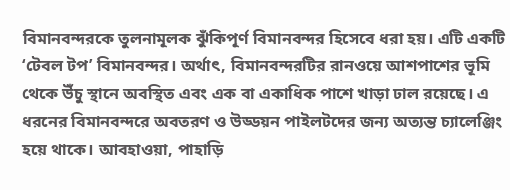বিমানবন্দরকে তুলনামূলক ঝুঁকিপূর্ণ বিমানবন্দর হিসেবে ধরা হয়। এটি একটি ‘টেবল টপ’ বিমানবন্দর। অর্থাৎ, বিমানবন্দরটির রানওয়ে আশপাশের ভূমি থেকে উঁচু স্থানে অবস্থিত এবং এক বা একাধিক পাশে খাড়া ঢাল রয়েছে। এ ধরনের বিমানবন্দরে অবতরণ ও উড্ডয়ন পাইলটদের জন্য অত্যন্ত চ্যালেঞ্জিং হয়ে থাকে। আবহাওয়া, পাহাড়ি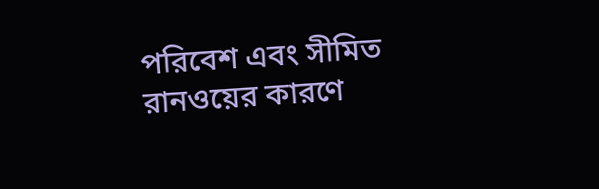পরিবেশ এবং সীমিত রানওয়ের কারণে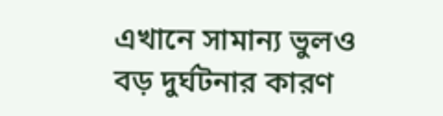এখানে সামান্য ভুলও বড় দুর্ঘটনার কারণ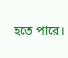হতে পারে।